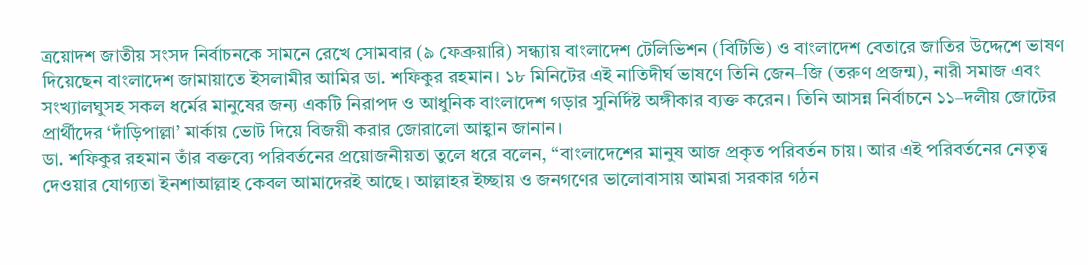ত্রয়োদশ জাতীয় সংসদ নির্বাচনকে সামনে রেখে সোমবার (৯ ফেব্রুয়ারি) সন্ধ্যায় বাংলাদেশ টেলিভিশন (বিটিভি) ও বাংলাদেশ বেতারে জাতির উদ্দেশে ভাষণ দিয়েছেন বাংলাদেশ জামায়াতে ইসলামীর আমির ডা. শফিকুর রহমান। ১৮ মিনিটের এই নাতিদীর্ঘ ভাষণে তিনি জেন–জি (তরুণ প্রজন্ম), নারী সমাজ এবং সংখ্যালঘুসহ সকল ধর্মের মানুষের জন্য একটি নিরাপদ ও আধুনিক বাংলাদেশ গড়ার সুনির্দিষ্ট অঙ্গীকার ব্যক্ত করেন। তিনি আসন্ন নির্বাচনে ১১–দলীয় জোটের প্রার্থীদের ‘দাঁড়িপাল্লা’ মার্কায় ভোট দিয়ে বিজয়ী করার জোরালো আহ্বান জানান।
ডা. শফিকুর রহমান তাঁর বক্তব্যে পরিবর্তনের প্রয়োজনীয়তা তুলে ধরে বলেন, “বাংলাদেশের মানুষ আজ প্রকৃত পরিবর্তন চায়। আর এই পরিবর্তনের নেতৃত্ব দেওয়ার যোগ্যতা ইনশাআল্লাহ কেবল আমাদেরই আছে। আল্লাহর ইচ্ছায় ও জনগণের ভালোবাসায় আমরা সরকার গঠন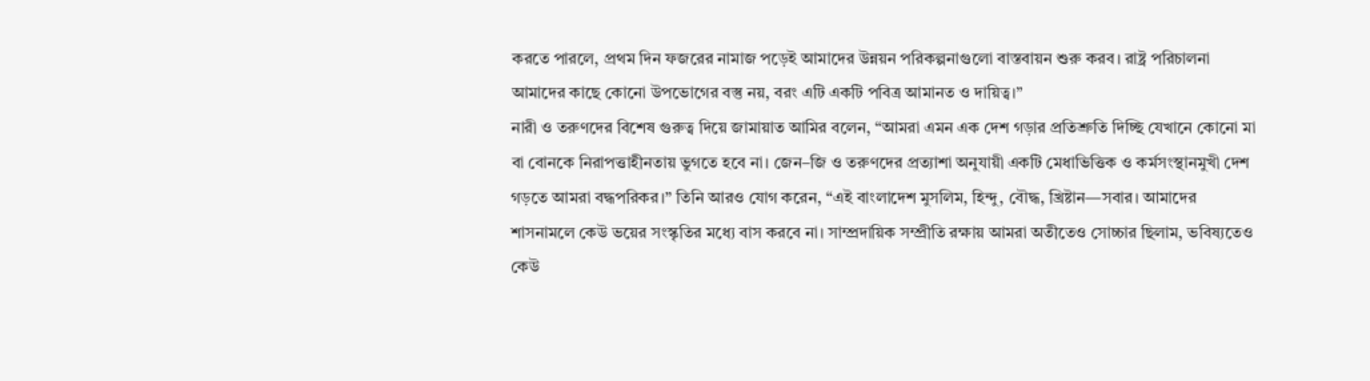করতে পারলে, প্রথম দিন ফজরের নামাজ পড়েই আমাদের উন্নয়ন পরিকল্পনাগুলো বাস্তবায়ন শুরু করব। রাষ্ট্র পরিচালনা আমাদের কাছে কোনো উপভোগের বস্তু নয়, বরং এটি একটি পবিত্র আমানত ও দায়িত্ব।”
নারী ও তরুণদের বিশেষ গুরুত্ব দিয়ে জামায়াত আমির বলেন, “আমরা এমন এক দেশ গড়ার প্রতিশ্রুতি দিচ্ছি যেখানে কোনো মা বা বোনকে নিরাপত্তাহীনতায় ভুগতে হবে না। জেন–জি ও তরুণদের প্রত্যাশা অনুযায়ী একটি মেধাভিত্তিক ও কর্মসংস্থানমুখী দেশ গড়তে আমরা বদ্ধপরিকর।” তিনি আরও যোগ করেন, “এই বাংলাদেশ মুসলিম, হিন্দু, বৌদ্ধ, খ্রিষ্টান—সবার। আমাদের শাসনামলে কেউ ভয়ের সংস্কৃতির মধ্যে বাস করবে না। সাম্প্রদায়িক সম্প্রীতি রক্ষায় আমরা অতীতেও সোচ্চার ছিলাম, ভবিষ্যতেও কেউ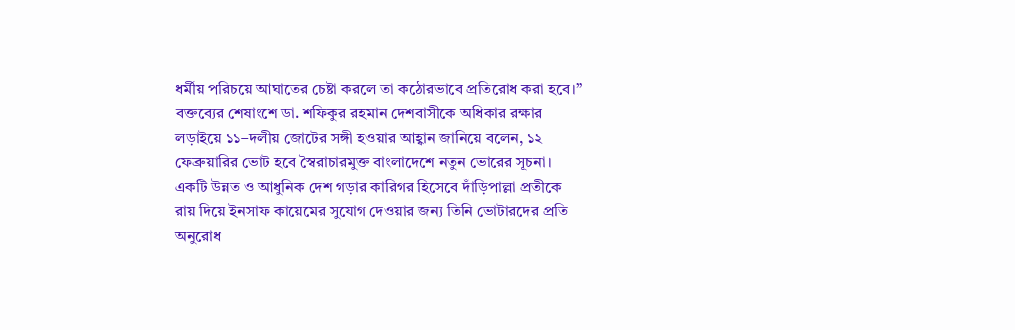ধর্মীয় পরিচয়ে আঘাতের চেষ্টা করলে তা কঠোরভাবে প্রতিরোধ করা হবে।”
বক্তব্যের শেষাংশে ডা. শফিকুর রহমান দেশবাসীকে অধিকার রক্ষার লড়াইয়ে ১১–দলীয় জোটের সঙ্গী হওয়ার আহ্বান জানিয়ে বলেন, ১২ ফেব্রুয়ারির ভোট হবে স্বৈরাচারমুক্ত বাংলাদেশে নতুন ভোরের সূচনা। একটি উন্নত ও আধুনিক দেশ গড়ার কারিগর হিসেবে দাঁড়িপাল্লা প্রতীকে রায় দিয়ে ইনসাফ কায়েমের সুযোগ দেওয়ার জন্য তিনি ভোটারদের প্রতি অনুরোধ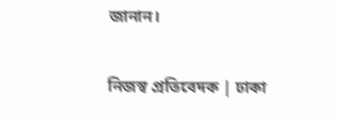জানান।

নিজস্ব প্রতিবেদক | ঢাকা